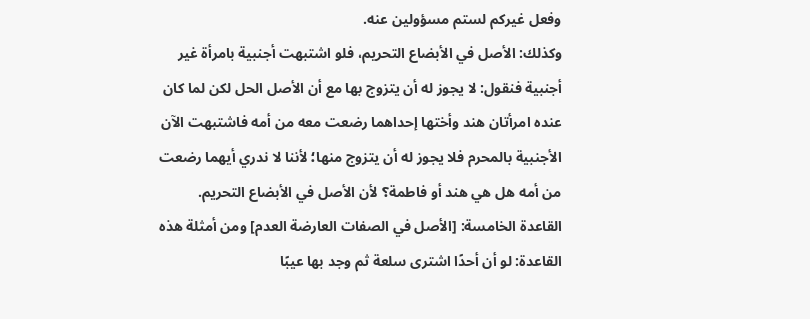وفعل غيركم لستم مسؤولين عنه.
وكذلك: الأصل في الأبضاع التحريم، فلو اشتبهت أجنبية بامرأة غير أجنبية فنقول: لا يجوز له أن يتزوج بها مع أن الأصل الحل لكن لما كان عنده امرأتان هند وأختها إحداهما رضعت معه من أمه فاشتبهت الآن الأجنبية بالمحرم فلا يجوز له أن يتزوج منها؛ لأننا لا ندري أيهما رضعت من أمه هل هي هند أو فاطمة؟ لأن الأصل في الأبضاع التحريم.
القاعدة الخامسة: [الأصل في الصفات العارضة العدم] ومن أمثلة هذه القاعدة: لو أن أحدًا اشترى سلعة ثم وجد بها عيبًا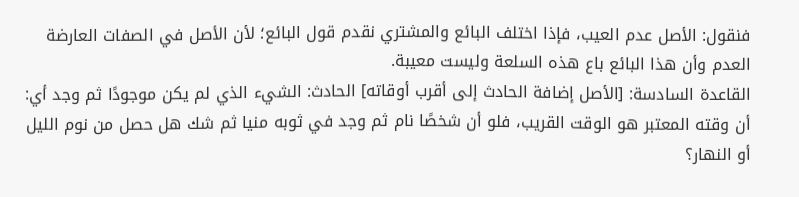فنقول: الأصل عدم العيب، فإذا اختلف البائع والمشتري نقدم قول البائع؛ لأن الأصل في الصفات العارضة العدم وأن هذا البائع باع هذه السلعة وليست معيبة.
القاعدة السادسة: [الأصل إضافة الحادث إلى أقرب أوقاته] الحادث: الشيء الذي لم يكن موجودًا ثم وجد أي: أن وقته المعتبر هو الوقت القريب، فلو أن شخصًا نام ثم وجد في ثوبه منيا ثم شك هل حصل من نوم الليل أو النهار؟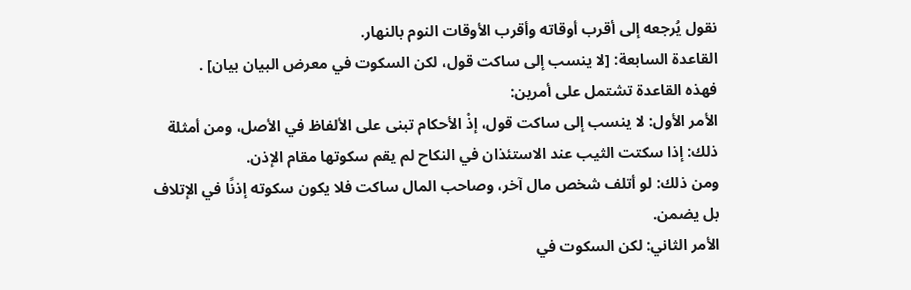نقول يُرجعه إلى أقرب أوقاته وأقرب الأوقات النوم بالنهار.
القاعدة السابعة: [لا ينسب إلى ساكت قول، لكن السكوت في معرض البيان بيان] .
فهذه القاعدة تشتمل على أمرين:
الأمر الأول: لا ينسب إلى ساكت قول، إذْ الأحكام تبنى على الألفاظ في الأصل، ومن أمثلة ذلك: إذا سكتت الثيب عند الاستئذان في النكاح لم يقم سكوتها مقام الإذن.
ومن ذلك: لو أتلف شخص مال آخر، وصاحب المال ساكت فلا يكون سكوته إذنًا في الإتلاف بل يضمن.
الأمر الثاني: لكن السكوت في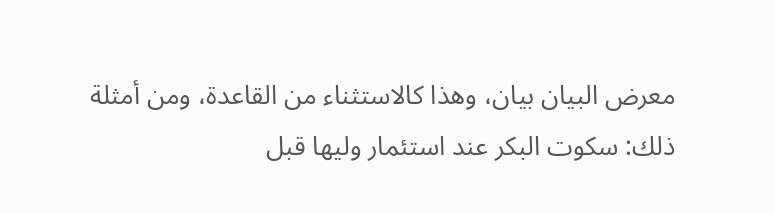معرض البيان بيان، وهذا كالاستثناء من القاعدة، ومن أمثلة ذلك: سكوت البكر عند استئمار وليها قبل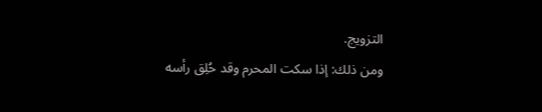التزويج.
ومن ذلك: إذا سكت المحرم وقد حُلِق رأسه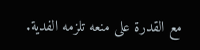مع القدرة على منعه تلزمه الفدية.